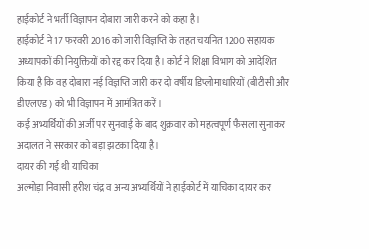हाईकोर्ट ने भर्ती विज्ञापन दोबारा जारी करने को कहा है।
हाईकोर्ट ने 17 फरवरी 2016 को जारी विज्ञप्ति के तहत चयनित 1200 सहायक अध्यापकों की नियुक्तियों को रद्द कर दिया है। कोर्ट ने शिक्षा विभाग को आदेशित किया है कि वह दोबारा नई विज्ञप्ति जारी कर दो वर्षीय डिप्लोमाधारियों (बीटीसी और डीएलएड) को भी विज्ञापन में आमंत्रित करें।
कई अभ्यर्थियों की अर्जी पर सुनवाई के बाद शुक्रवार को महत्वपूर्ण फैसला सुनाकर अदालत ने सरकार को बड़ा झटका दिया है।
दायर की गई थी याचिका
अल्मोड़ा निवासी हरीश चंद्र व अन्य अभ्यर्थियों ने हाईकोर्ट में याचिका दायर कर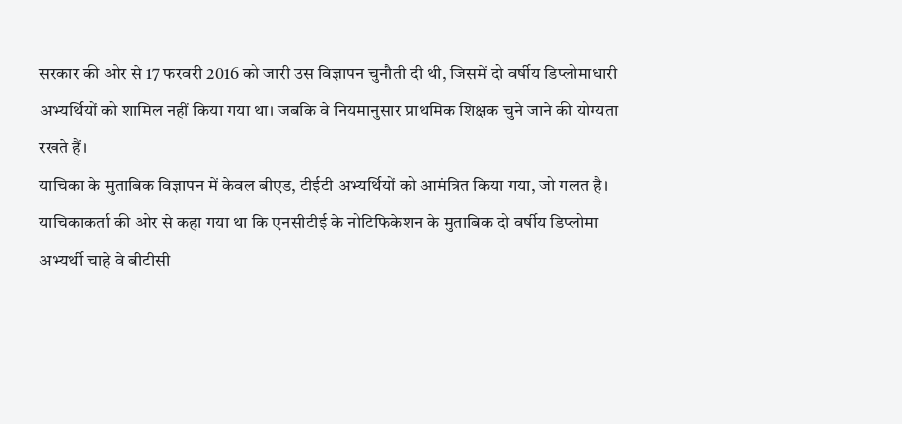सरकार की ओर से 17 फरवरी 2016 को जारी उस विज्ञापन चुनौती दी थी, जिसमें दो वर्षीय डिप्लोमाधारी अभ्यर्थियों को शामिल नहीं किया गया था। जबकि वे नियमानुसार प्राथमिक शिक्षक चुने जाने की योग्यता रखते हैं।
याचिका के मुताबिक विज्ञापन में केवल बीएड, टीईटी अभ्यर्थियों को आमंत्रित किया गया, जो गलत है। याचिकाकर्ता की ओर से कहा गया था कि एनसीटीई के नोटिफिकेशन के मुताबिक दो वर्षीय डिप्लोमा अभ्यर्थी चाहे वे बीटीसी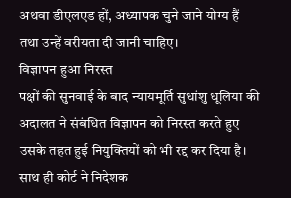अथवा डीएलएड हों, अध्यापक चुने जाने योग्य हैं तथा उन्हें वरीयता दी जानी चाहिए।
विज्ञापन हुआ निरस्त
पक्षों की सुनवाई के बाद न्यायमूर्ति सुधांशु धूलिया की अदालत ने संबंधित विज्ञापन को निरस्त करते हुए उसके तहत हुई नियुक्तियों को भी रद्द कर दिया है। साथ ही कोर्ट ने निदेशक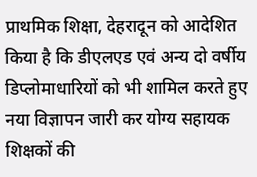प्राथमिक शिक्षा, देहरादून को आदेशित किया है कि डीएलएड एवं अन्य दो वर्षीय डिप्लोमाधारियों को भी शामिल करते हुए नया विज्ञापन जारी कर योग्य सहायक शिक्षकों की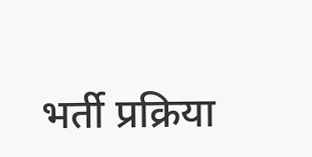भर्ती प्रक्रिया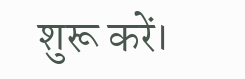शुरू करें।